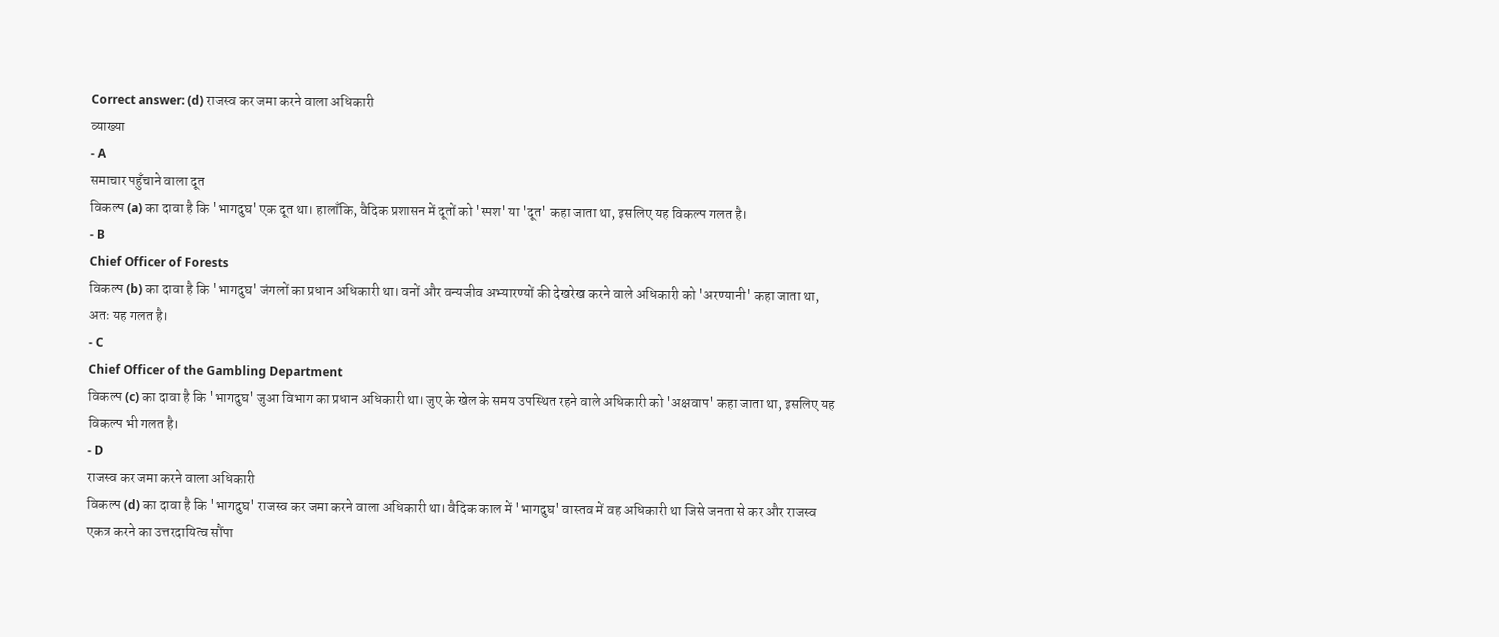Correct answer: (d) राजस्व कर जमा करने वाला अधिकारी
व्याख्या
- A
समाचार पहुँचाने वाला दूत
विकल्प (a) का दावा है कि 'भागदुघ' एक दूत था। हालाँकि, वैदिक प्रशासन में दूतों को 'स्पश' या 'दूत' कहा जाता था, इसलिए यह विकल्प गलत है।
- B
Chief Officer of Forests
विकल्प (b) का दावा है कि 'भागदुघ' जंगलों का प्रधान अधिकारी था। वनों और वन्यजीव अभ्यारण्यों की देखरेख करने वाले अधिकारी को 'अरण्यानी' कहा जाता था, अतः यह गलत है।
- C
Chief Officer of the Gambling Department
विकल्प (c) का दावा है कि 'भागदुघ' जुआ विभाग का प्रधान अधिकारी था। जुए के खेल के समय उपस्थित रहने वाले अधिकारी को 'अक्षवाप' कहा जाता था, इसलिए यह विकल्प भी गलत है।
- D
राजस्व कर जमा करने वाला अधिकारी
विकल्प (d) का दावा है कि 'भागदुघ' राजस्व कर जमा करने वाला अधिकारी था। वैदिक काल में 'भागदुघ' वास्तव में वह अधिकारी था जिसे जनता से कर और राजस्व एकत्र करने का उत्तरदायित्व सौंपा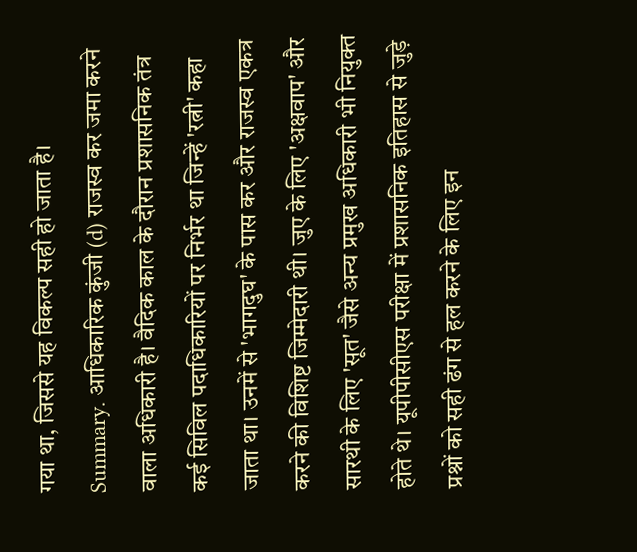गया था, जिससे यह विकल्प सही हो जाता है।
Summary. आधिकारिक कुंजी (d) राजस्व कर जमा करने वाला अधिकारी है। वैदिक काल के दौरान प्रशासनिक तंत्र कई सिविल पदाधिकारियों पर निर्भर था जिन्हें 'रत्नी' कहा जाता था। उनमें से 'भागदुघ' के पास कर और राजस्व एकत्र करने की विशिष्ट जिम्मेदारी थी। जुए के लिए 'अक्षवाप' और सारथी के लिए 'सूत' जैसे अन्य प्रमुख अधिकारी भी नियुक्त होते थे। यूपीपीसीएस परीक्षा में प्रशासनिक इतिहास से जुड़े प्रश्नों को सही ढंग से हल करने के लिए इन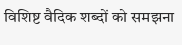विशिष्ट वैदिक शब्दों को समझना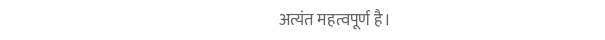अत्यंत महत्वपूर्ण है।